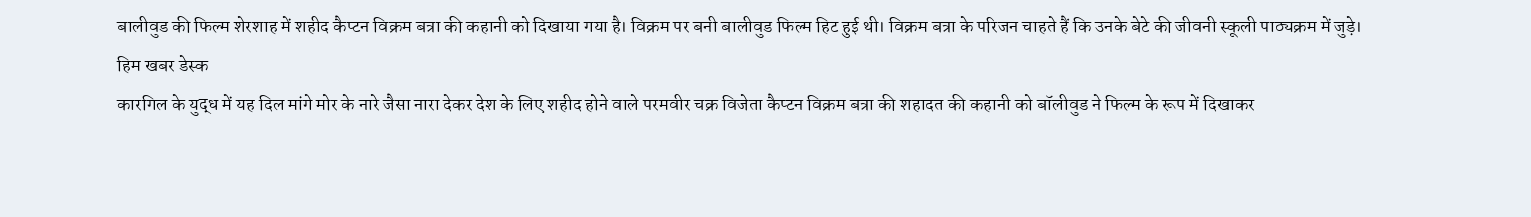बालीवुड की फिल्म शेरशाह में शहीद कैप्टन विक्रम बत्रा की कहानी को दिखाया गया है। विक्रम पर बनी बालीवुड फिल्म हिट हुई थी। विक्रम बत्रा के परिजन चाहते हैं कि उनके बेटे की जीवनी स्कूली पाठ्यक्रम में जुड़े।
हिम खबर डेस्क
कारगिल के युद्ध में यह दिल मांगे मोर के नारे जैसा नारा देकर देश के लिए शहीद होने वाले परमवीर चक्र विजेता कैप्टन विक्रम बत्रा की शहादत की कहानी को बॉलीवुड ने फिल्म के रूप में दिखाकर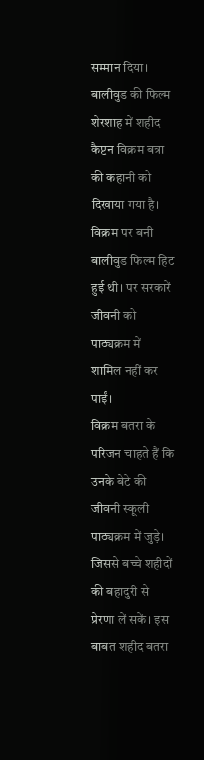सम्मान दिया।
बालीवुड की फिल्म शेरशाह में शहीद कैप्टन विक्रम बत्रा की कहानी को दिखाया गया है। विक्रम पर बनी बालीवुड फिल्म हिट हुई थी। पर सरकारें जीवनी को पाठ्यक्रम में शामिल नहीं कर पाईं।
विक्रम बतरा के परिजन चाहते हैं कि उनके बेटे की जीवनी स्कूली पाठ्यक्रम में जुड़े। जिससे बच्चे शहीदों की बहादुरी से प्रेरणा लें सकें। इस बाबत शहीद बतरा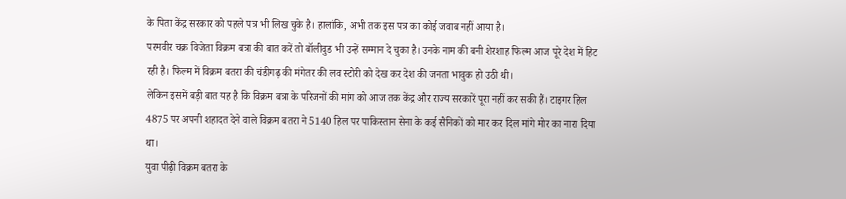के पिता केंद्र सरकार को पहले पत्र भी लिख चुके है। हालांकि, अभी तक इस पत्र का कोई जवाब नहीं आया है।
परमवीर चक्र विजेता विक्रम बत्रा की बात करें तो बॉलीवुड भी उन्हें सम्मान दे चुका है। उनके नाम की बनी शेरशाह फिल्म आज पूरे देश में हिट रही है। फिल्म में विक्रम बतरा की चंडीगढ़ की मंगेतर की लव स्टोरी को देख कर देश की जनता भावुक हो उठी थी।
लेकिन इसमें बड़ी बात यह है कि विक्रम बत्रा के परिजनों की मांग को आज तक केंद्र और राज्य सरकारें पूरा नहीं कर सकी हैं। टाइगर हिल 4875 पर अपनी शहादत देने वाले विक्रम बतरा ने 5140 हिल पर पाकिस्तान सेना के कई सैनिकों को मार कर दिल मांगे मोर का नारा दिया था।
युवा पीढ़ी विक्रम बतरा के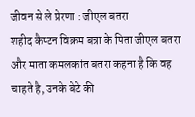जीवन से ले प्रेरणा : जीएल बतरा
शहीद कैप्टन विक्रम बत्रा के पिता जीएल बतरा और माता कमलकांत बतरा कहना है कि वह चाहते है, उनके बेटे की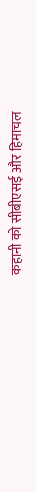कहानी को सीबीएसई और हिमाचल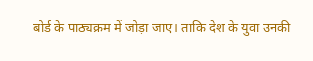बोर्ड के पाठ्यक्रम में जोड़ा जाए। ताकि देश के युवा उनकी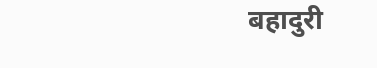बहादुरी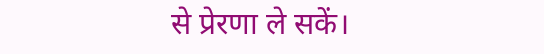से प्रेरणा ले सकें।